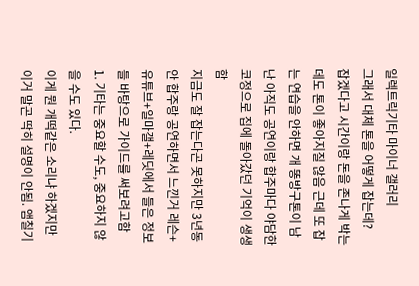일렉트릭기타 마이너 갤러리
그래서 대체 톤을 어떻게 잡는데?
잡겠다고 시간이랑 돈을 존나게 박는데도 톤이 좋아지질 않음 근데 또 잡는 연습을 안하면 개 똥방구톤이 남
난 아직도 공연이랑 합주마다 야담한 코정으로 집에 돌아갔던 기억이 생생함
지금도 잘 잡는다곤 못하지만 3년동안 합주랑 공연하면서 느낀거 레슨+유튜브+일마갤+레딧에서 들은 정보들 바탕으로 가이드를 써보려고함
1. 기타는 중요할 수도, 중요하지 않을 수도 있다.
이게 뭔 개떡같은 소리냐 하겠지만 이거 말곤 딱히 설명이 안됨. 앰칠기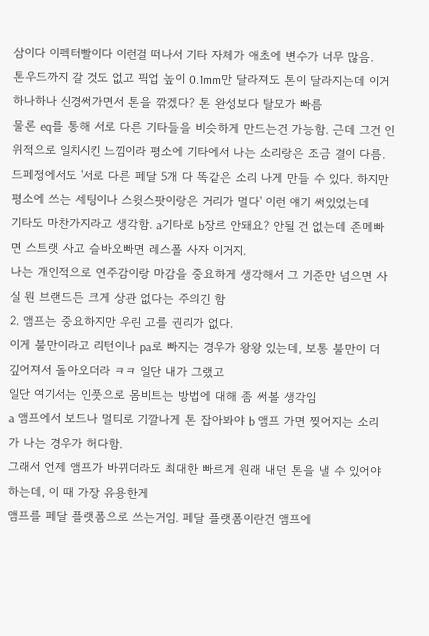삼이다 이펙터빨이다 이런걸 떠나서 기타 자체가 애초에 변수가 너무 많음.
톤우드까지 갈 것도 없고 픽업 높이 0.1mm만 달라져도 톤이 달라지는데 이거 하나하나 신경써가면서 톤을 깎겠다? 톤 완성보다 탈모가 빠름
물론 eq를 통해 서로 다른 기타들을 비슷하게 만드는건 가능함. 근데 그건 인위적으로 일치시킨 느낌이라 평소에 기타에서 나는 소리랑은 조금 결이 다름.
드페정에서도 '서로 다른 페달 5개 다 똑같은 소리 나게 만들 수 있다. 하지만 평소에 쓰는 세팅이나 스윗스팟이랑은 거리가 멀다' 이런 얘기 써있었는데
기타도 마찬가지라고 생각함. a기타로 b장르 안돼요? 안될 건 없는데 존메빠면 스트랫 사고 슬바오빠면 레스폴 사자 이거지.
나는 개인적으로 연주감이랑 마감을 중요하게 생각해서 그 기준만 넘으면 사실 뭔 브랜드든 크게 상관 없다는 주의긴 함
2. 앰프는 중요하지만 우린 고를 권리가 없다.
이게 불만이라고 리턴이나 pa로 빠지는 경우가 왕왕 있는데, 보통 불만이 더 깊어져서 돌아오더라 ㅋㅋ 일단 내가 그랬고
일단 여기서는 인풋으로 몸비트는 방법에 대해 좀 써볼 생각임
a 앰프에서 보드나 멀티로 기깔나게 톤 잡아봐야 b 앰프 가면 찢어지는 소리가 나는 경우가 허다함.
그래서 언제 앰프가 바뀌더라도 최대한 빠르게 원래 내던 톤을 낼 수 있어야 하는데, 이 때 가장 유용한게
앰프를 페달 플랫폼으로 쓰는거임. 페달 플랫폼이란건 앰프에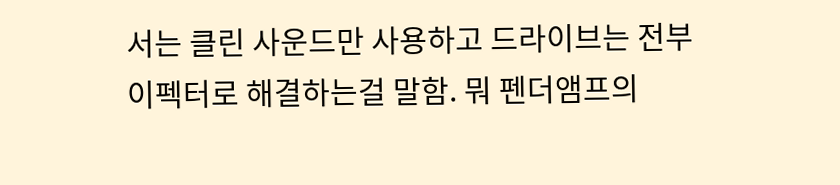서는 클린 사운드만 사용하고 드라이브는 전부
이펙터로 해결하는걸 말함. 뭐 펜더앰프의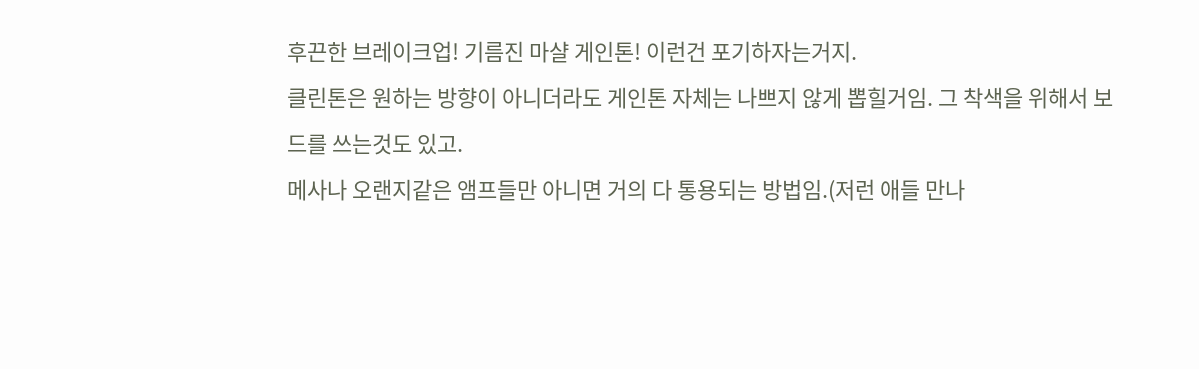후끈한 브레이크업! 기름진 마샬 게인톤! 이런건 포기하자는거지.
클린톤은 원하는 방향이 아니더라도 게인톤 자체는 나쁘지 않게 뽑힐거임. 그 착색을 위해서 보드를 쓰는것도 있고.
메사나 오랜지같은 앰프들만 아니면 거의 다 통용되는 방법임.(저런 애들 만나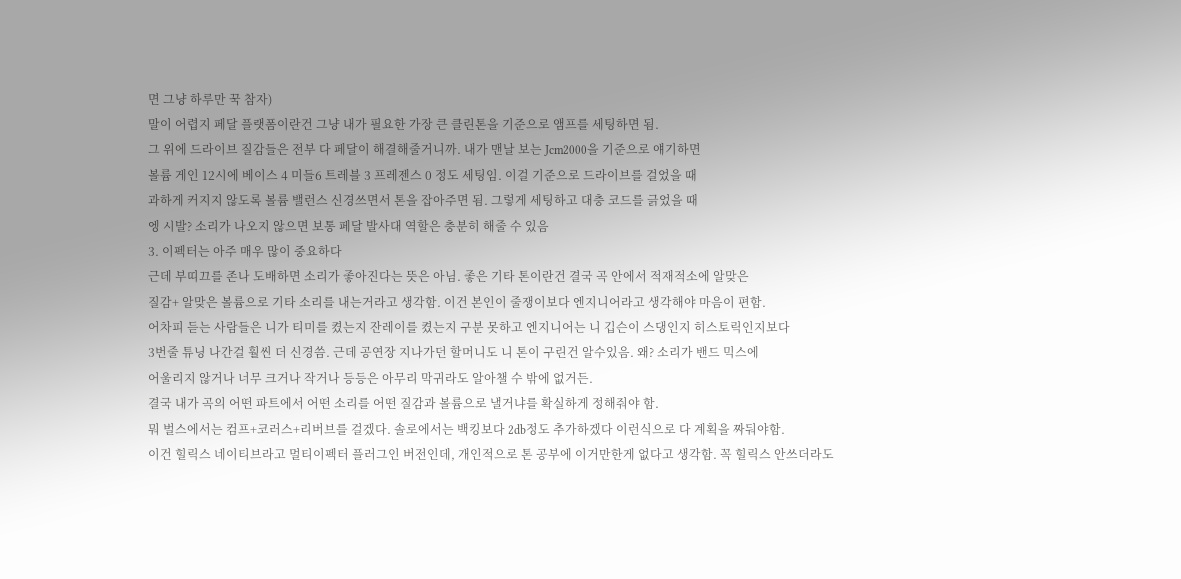면 그냥 하루만 꾹 참자)
말이 어렵지 페달 플랫폼이란건 그냥 내가 필요한 가장 큰 클린톤을 기준으로 앰프를 세팅하면 됨.
그 위에 드라이브 질감들은 전부 다 페달이 해결해줄거니까. 내가 맨날 보는 Jcm2000을 기준으로 얘기하면
볼륨 게인 12시에 베이스 4 미들6 트레블 3 프레젠스 0 정도 세팅임. 이걸 기준으로 드라이브를 걸었을 때
과하게 커지지 않도록 볼륨 밸런스 신경쓰면서 톤을 잡아주면 됨. 그렇게 세팅하고 대충 코드를 긁었을 때
엥 시발? 소리가 나오지 않으면 보통 페달 발사대 역할은 충분히 해줄 수 있음
3. 이펙터는 아주 매우 많이 중요하다
근데 부띠끄를 존나 도배하면 소리가 좋아진다는 뜻은 아님. 좋은 기타 톤이란건 결국 곡 안에서 적재적소에 알맞은
질감+ 알맞은 볼륨으로 기타 소리를 내는거라고 생각함. 이건 본인이 줄쟁이보다 엔지니어라고 생각해야 마음이 편함.
어차피 듣는 사람들은 니가 티미를 켰는지 잔레이를 켰는지 구분 못하고 엔지니어는 니 깁슨이 스댕인지 히스토릭인지보다
3번줄 튜닝 나간걸 훨씬 더 신경씀. 근데 공연장 지나가던 할머니도 니 톤이 구린건 알수있음. 왜? 소리가 밴드 믹스에
어울리지 않거나 너무 크거나 작거나 등등은 아무리 막귀라도 알아챌 수 밖에 없거든.
결국 내가 곡의 어떤 파트에서 어떤 소리를 어떤 질감과 볼륨으로 낼거냐를 확실하게 정해줘야 함.
뭐 벌스에서는 컴프+코러스+리버브를 걸겠다. 솔로에서는 백킹보다 2db정도 추가하겠다 이런식으로 다 계획을 짜둬야함.
이건 힐릭스 네이티브라고 멀티이펙터 플러그인 버전인데, 개인적으로 톤 공부에 이거만한게 없다고 생각함. 꼭 힐릭스 안쓰더라도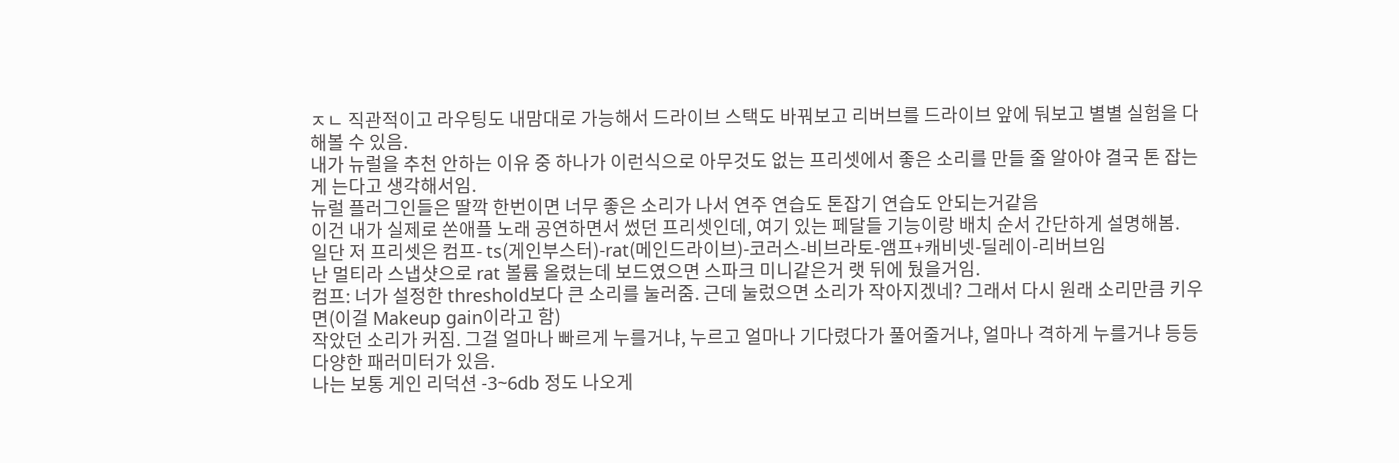ㅈㄴ 직관적이고 라우팅도 내맘대로 가능해서 드라이브 스택도 바꿔보고 리버브를 드라이브 앞에 둬보고 별별 실험을 다 해볼 수 있음.
내가 뉴럴을 추천 안하는 이유 중 하나가 이런식으로 아무것도 없는 프리셋에서 좋은 소리를 만들 줄 알아야 결국 톤 잡는게 는다고 생각해서임.
뉴럴 플러그인들은 딸깍 한번이면 너무 좋은 소리가 나서 연주 연습도 톤잡기 연습도 안되는거같음
이건 내가 실제로 쏜애플 노래 공연하면서 썼던 프리셋인데, 여기 있는 페달들 기능이랑 배치 순서 간단하게 설명해봄.
일단 저 프리셋은 컴프- ts(게인부스터)-rat(메인드라이브)-코러스-비브라토-앰프+캐비넷-딜레이-리버브임
난 멀티라 스냅샷으로 rat 볼륨 올렸는데 보드였으면 스파크 미니같은거 랫 뒤에 뒀을거임.
컴프: 너가 설정한 threshold보다 큰 소리를 눌러줌. 근데 눌렀으면 소리가 작아지겠네? 그래서 다시 원래 소리만큼 키우면(이걸 Makeup gain이라고 함)
작았던 소리가 커짐. 그걸 얼마나 빠르게 누를거냐, 누르고 얼마나 기다렸다가 풀어줄거냐, 얼마나 격하게 누를거냐 등등 다양한 패러미터가 있음.
나는 보통 게인 리덕션 -3~6db 정도 나오게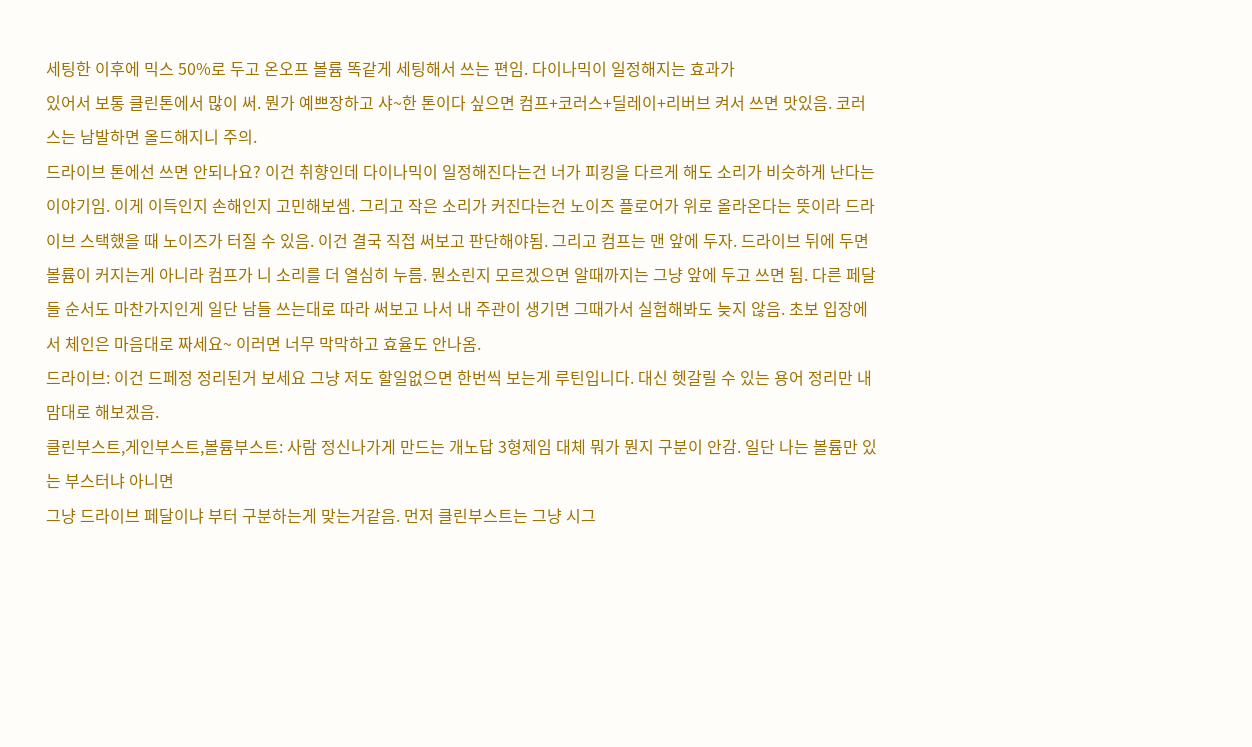세팅한 이후에 믹스 50%로 두고 온오프 볼륨 똑같게 세팅해서 쓰는 편임. 다이나믹이 일정해지는 효과가
있어서 보통 클린톤에서 많이 써. 뭔가 예쁘장하고 샤~한 톤이다 싶으면 컴프+코러스+딜레이+리버브 켜서 쓰면 맛있음. 코러스는 남발하면 올드해지니 주의.
드라이브 톤에선 쓰면 안되나요? 이건 취향인데 다이나믹이 일정해진다는건 너가 피킹을 다르게 해도 소리가 비슷하게 난다는 이야기임. 이게 이득인지 손해인지 고민해보셈. 그리고 작은 소리가 커진다는건 노이즈 플로어가 위로 올라온다는 뜻이라 드라이브 스택했을 때 노이즈가 터질 수 있음. 이건 결국 직접 써보고 판단해야됨. 그리고 컴프는 맨 앞에 두자. 드라이브 뒤에 두면 볼륨이 커지는게 아니라 컴프가 니 소리를 더 열심히 누름. 뭔소린지 모르겠으면 알때까지는 그냥 앞에 두고 쓰면 됨. 다른 페달들 순서도 마찬가지인게 일단 남들 쓰는대로 따라 써보고 나서 내 주관이 생기면 그때가서 실험해봐도 늦지 않음. 초보 입장에서 체인은 마음대로 짜세요~ 이러면 너무 막막하고 효율도 안나옴.
드라이브: 이건 드페정 정리된거 보세요 그냥 저도 할일없으면 한번씩 보는게 루틴입니다. 대신 헷갈릴 수 있는 용어 정리만 내맘대로 해보겠음.
클린부스트,게인부스트,볼륨부스트: 사람 정신나가게 만드는 개노답 3형제임 대체 뭐가 뭔지 구분이 안감. 일단 나는 볼륨만 있는 부스터냐 아니면
그냥 드라이브 페달이냐 부터 구분하는게 맞는거같음. 먼저 클린부스트는 그냥 시그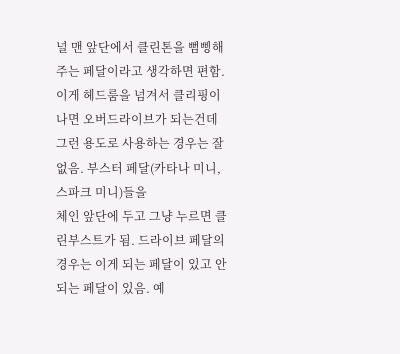널 맨 앞단에서 클린톤을 뻠삥해주는 페달이라고 생각하면 편함.
이게 헤드룸을 넘겨서 클리핑이 나면 오버드라이브가 되는건데 그런 용도로 사용하는 경우는 잘 없음. 부스터 페달(카타나 미니, 스파크 미니)들을
체인 앞단에 두고 그냥 누르면 클린부스트가 됨. 드라이브 페달의 경우는 이게 되는 페달이 있고 안되는 페달이 있음. 예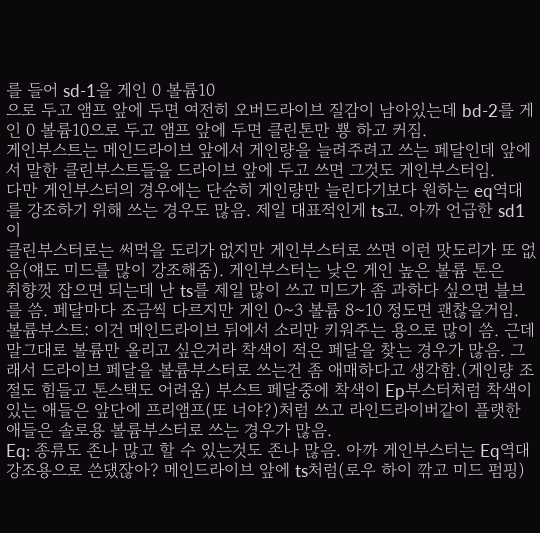를 들어 sd-1을 게인 0 볼륨10
으로 두고 앰프 앞에 두면 여전히 오버드라이브 질감이 남아있는데 bd-2를 게인 0 볼륨10으로 두고 앰프 앞에 두면 클린톤만 뿅 하고 커짐.
게인부스트는 메인드라이브 앞에서 게인량을 늘려주려고 쓰는 페달인데 앞에서 말한 클린부스트들을 드라이브 앞에 두고 쓰면 그것도 게인부스터임.
다만 게인부스터의 경우에는 단순히 게인량만 늘린다기보다 원하는 eq역대를 강조하기 위해 쓰는 경우도 많음. 제일 대표적인게 ts고. 아까 언급한 sd1이
클린부스터로는 써먹을 도리가 없지만 게인부스터로 쓰면 이런 맛도리가 또 없음(얘도 미드를 많이 강조해줌). 게인부스터는 낮은 게인 높은 볼륨 톤은
취향껏 잡으면 되는데 난 ts를 제일 많이 쓰고 미드가 좀 과하다 싶으면 블브를 씀. 페달마다 조금씩 다르지만 게인 0~3 볼륨 8~10 정도면 괜찮을거임.
볼륨부스트: 이건 메인드라이브 뒤에서 소리만 키워주는 용으로 많이 씀. 근데 말그대로 볼륨만 올리고 싶은거라 착색이 적은 페달을 찾는 경우가 많음. 그래서 드라이브 페달을 볼륨부스터로 쓰는건 좀 애매하다고 생각함.(게인량 조절도 힘들고 톤스택도 어려움) 부스트 페달중에 착색이 Ep부스터처럼 착색이 있는 애들은 앞단에 프리앰프(또 너야?)처럼 쓰고 라인드라이버같이 플랫한 애들은 솔로용 볼륨부스터로 쓰는 경우가 많음.
Eq: 종류도 존나 많고 할 수 있는것도 존나 많음. 아까 게인부스터는 Eq역대 강조용으로 쓴댔잖아? 메인드라이브 앞에 ts처럼(로우 하이 깎고 미드 펌핑)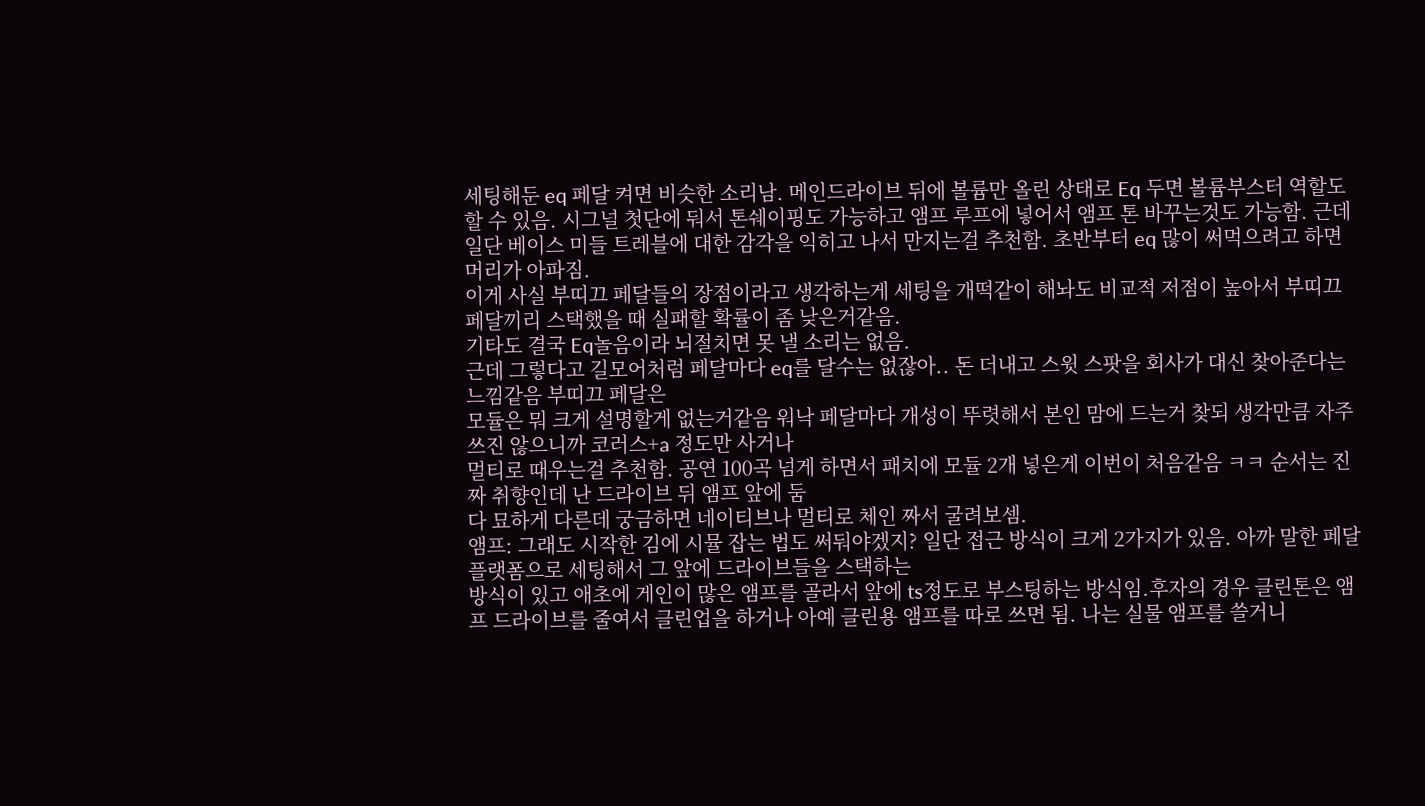세팅해둔 eq 페달 켜면 비슷한 소리남. 메인드라이브 뒤에 볼륨만 올린 상태로 Eq 두면 볼륨부스터 역할도 할 수 있음. 시그널 첫단에 둬서 톤쉐이핑도 가능하고 앰프 루프에 넣어서 앰프 톤 바꾸는것도 가능함. 근데 일단 베이스 미들 트레블에 대한 감각을 익히고 나서 만지는걸 추천함. 초반부터 eq 많이 써먹으려고 하면 머리가 아파짐.
이게 사실 부띠끄 페달들의 장점이라고 생각하는게 세팅을 개떡같이 해놔도 비교적 저점이 높아서 부띠끄 페달끼리 스택했을 때 실패할 확률이 좀 낮은거같음.
기타도 결국 Eq놀음이라 뇌절치면 못 낼 소리는 없음.
근데 그렇다고 길모어처럼 페달마다 eq를 달수는 없잖아.. 돈 더내고 스윗 스팟을 회사가 대신 찾아준다는 느낌같음 부띠끄 페달은
모듈은 뭐 크게 설명할게 없는거같음 워낙 페달마다 개성이 뚜렷해서 본인 맘에 드는거 찾되 생각만큼 자주 쓰진 않으니까 코러스+a 정도만 사거나
멀티로 때우는걸 추천함. 공연 100곡 넘게 하면서 패치에 모듈 2개 넣은게 이번이 처음같음 ㅋㅋ 순서는 진짜 취향인데 난 드라이브 뒤 앰프 앞에 둠
다 묘하게 다른데 궁금하면 네이티브나 멀티로 체인 짜서 굴려보셈.
앰프: 그래도 시작한 김에 시뮬 잡는 법도 써둬야겠지? 일단 접근 방식이 크게 2가지가 있음. 아까 말한 페달 플랫폼으로 세팅해서 그 앞에 드라이브들을 스택하는
방식이 있고 애초에 게인이 많은 앰프를 골라서 앞에 ts정도로 부스팅하는 방식임.후자의 경우 클린톤은 앰프 드라이브를 줄여서 클린업을 하거나 아예 클린용 앰프를 따로 쓰면 됨. 나는 실물 앰프를 쓸거니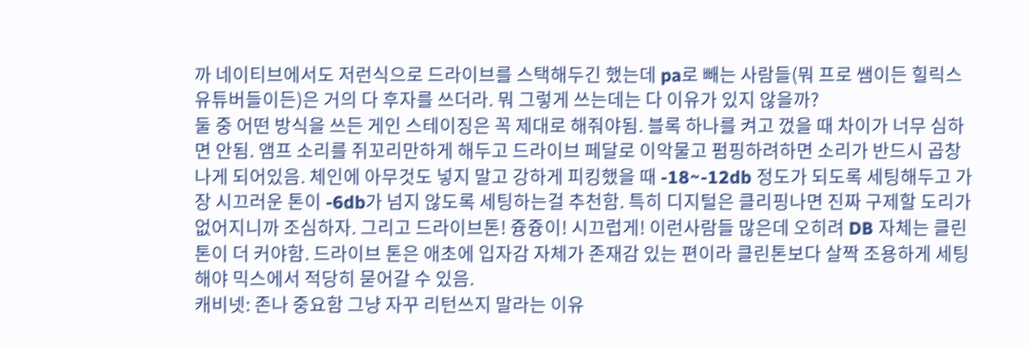까 네이티브에서도 저런식으로 드라이브를 스택해두긴 했는데 pa로 빼는 사람들(뭐 프로 쌤이든 힐릭스 유튜버들이든)은 거의 다 후자를 쓰더라. 뭐 그렇게 쓰는데는 다 이유가 있지 않을까?
둘 중 어떤 방식을 쓰든 게인 스테이징은 꼭 제대로 해줘야됨. 블록 하나를 켜고 껐을 때 차이가 너무 심하면 안됨. 앰프 소리를 쥐꼬리만하게 해두고 드라이브 페달로 이악물고 펌핑하려하면 소리가 반드시 곱창나게 되어있음. 체인에 아무것도 넣지 말고 강하게 피킹했을 때 -18~-12db 정도가 되도록 세팅해두고 가장 시끄러운 톤이 -6db가 넘지 않도록 세팅하는걸 추천함. 특히 디지털은 클리핑나면 진짜 구제할 도리가 없어지니까 조심하자. 그리고 드라이브톤! 즁즁이! 시끄럽게! 이런사람들 많은데 오히려 DB 자체는 클린톤이 더 커야함. 드라이브 톤은 애초에 입자감 자체가 존재감 있는 편이라 클린톤보다 살짝 조용하게 세팅해야 믹스에서 적당히 묻어갈 수 있음.
캐비넷: 존나 중요함 그냥 자꾸 리턴쓰지 말라는 이유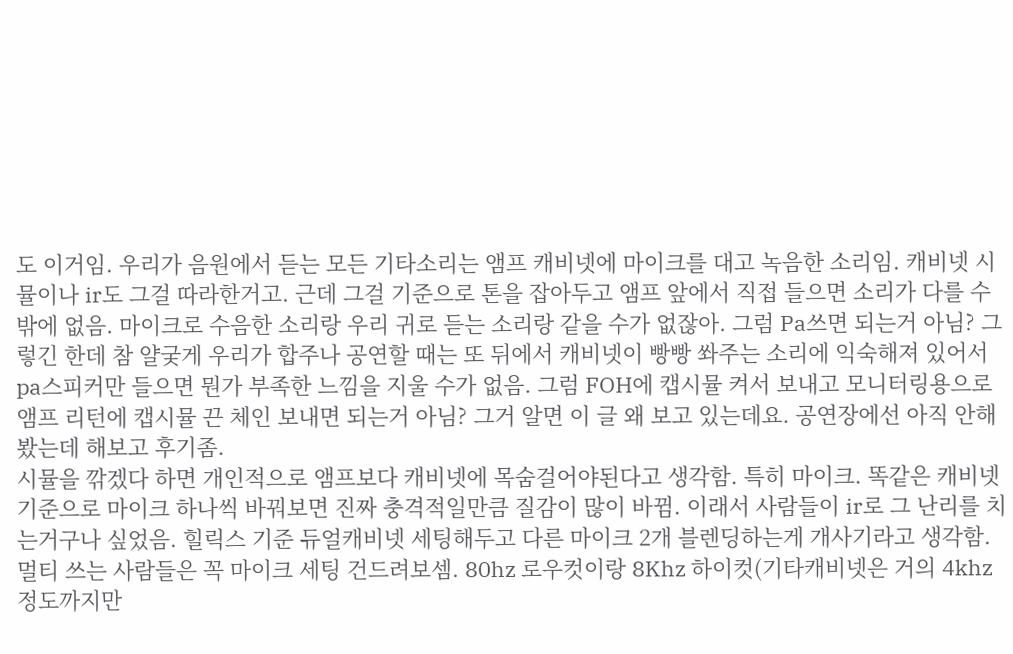도 이거임. 우리가 음원에서 듣는 모든 기타소리는 앰프 캐비넷에 마이크를 대고 녹음한 소리임. 캐비넷 시뮬이나 ir도 그걸 따라한거고. 근데 그걸 기준으로 톤을 잡아두고 앰프 앞에서 직접 들으면 소리가 다를 수 밖에 없음. 마이크로 수음한 소리랑 우리 귀로 듣는 소리랑 같을 수가 없잖아. 그럼 Pa쓰면 되는거 아님? 그렇긴 한데 참 얄궂게 우리가 합주나 공연할 때는 또 뒤에서 캐비넷이 빵빵 쏴주는 소리에 익숙해져 있어서 pa스피커만 들으면 뭔가 부족한 느낌을 지울 수가 없음. 그럼 FOH에 캡시뮬 켜서 보내고 모니터링용으로 앰프 리턴에 캡시뮬 끈 체인 보내면 되는거 아님? 그거 알면 이 글 왜 보고 있는데요. 공연장에선 아직 안해봤는데 해보고 후기좀.
시뮬을 깎겠다 하면 개인적으로 앰프보다 캐비넷에 목숨걸어야된다고 생각함. 특히 마이크. 똑같은 캐비넷 기준으로 마이크 하나씩 바꿔보면 진짜 충격적일만큼 질감이 많이 바뀜. 이래서 사람들이 ir로 그 난리를 치는거구나 싶었음. 힐릭스 기준 듀얼캐비넷 세팅해두고 다른 마이크 2개 블렌딩하는게 개사기라고 생각함. 멀티 쓰는 사람들은 꼭 마이크 세팅 건드려보셈. 80hz 로우컷이랑 8Khz 하이컷(기타캐비넷은 거의 4khz 정도까지만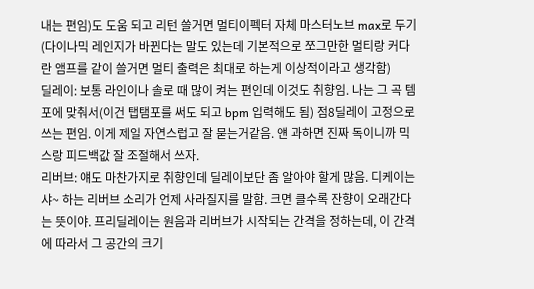내는 편임)도 도움 되고 리턴 쓸거면 멀티이펙터 자체 마스터노브 max로 두기(다이나믹 레인지가 바뀐다는 말도 있는데 기본적으로 쪼그만한 멀티랑 커다란 앰프를 같이 쓸거면 멀티 출력은 최대로 하는게 이상적이라고 생각함)
딜레이: 보통 라인이나 솔로 때 많이 켜는 편인데 이것도 취향임. 나는 그 곡 템포에 맞춰서(이건 탭탬포를 써도 되고 bpm 입력해도 됨) 점8딜레이 고정으로 쓰는 편임. 이게 제일 자연스럽고 잘 묻는거같음. 얜 과하면 진짜 독이니까 믹스랑 피드백값 잘 조절해서 쓰자.
리버브: 얘도 마찬가지로 취향인데 딜레이보단 좀 알아야 할게 많음. 디케이는 샤~ 하는 리버브 소리가 언제 사라질지를 말함. 크면 클수록 잔향이 오래간다는 뜻이야. 프리딜레이는 원음과 리버브가 시작되는 간격을 정하는데, 이 간격에 따라서 그 공간의 크기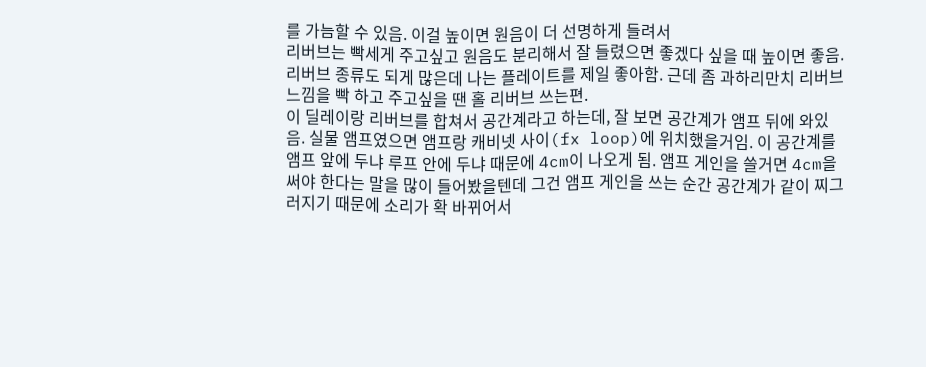를 가늠할 수 있음. 이걸 높이면 원음이 더 선명하게 들려서
리버브는 빡세게 주고싶고 원음도 분리해서 잘 들렸으면 좋겠다 싶을 때 높이면 좋음. 리버브 종류도 되게 많은데 나는 플레이트를 제일 좋아함. 근데 좀 과하리만치 리버브 느낌을 빡 하고 주고싶을 땐 홀 리버브 쓰는편.
이 딜레이랑 리버브를 합쳐서 공간계라고 하는데, 잘 보면 공간계가 앰프 뒤에 와있음. 실물 앰프였으면 앰프랑 캐비넷 사이(fx loop)에 위치했을거임. 이 공간계를 앰프 앞에 두냐 루프 안에 두냐 때문에 4cm이 나오게 됨. 앰프 게인을 쓸거면 4cm을 써야 한다는 말을 많이 들어봤을텐데 그건 앰프 게인을 쓰는 순간 공간계가 같이 찌그러지기 때문에 소리가 확 바뀌어서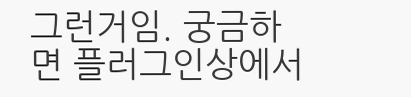그런거임. 궁금하면 플러그인상에서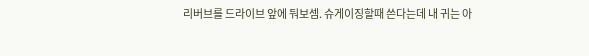리버브를 드라이브 앞에 둬보셈. 슈게이징할때 쓴다는데 내 귀는 아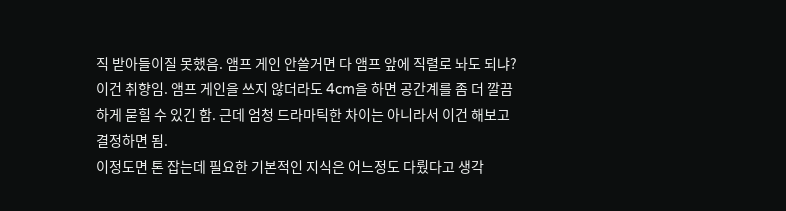직 받아들이질 못했음. 앰프 게인 안쓸거면 다 앰프 앞에 직렬로 놔도 되냐? 이건 취향임. 앰프 게인을 쓰지 않더라도 4cm을 하면 공간계를 좀 더 깔끔하게 묻힐 수 있긴 함. 근데 엄청 드라마틱한 차이는 아니라서 이건 해보고 결정하면 됨.
이정도면 톤 잡는데 필요한 기본적인 지식은 어느정도 다뤘다고 생각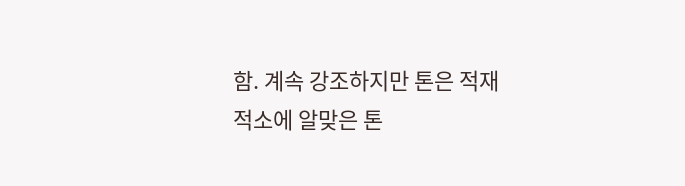함. 계속 강조하지만 톤은 적재적소에 알맞은 톤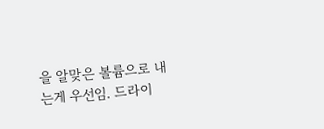을 알맞은 볼륨으로 내는게 우선임. 드라이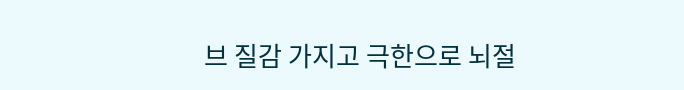브 질감 가지고 극한으로 뇌절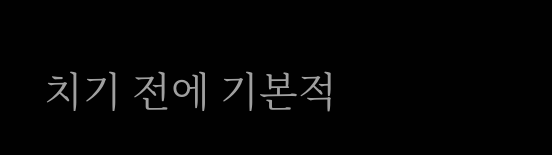치기 전에 기본적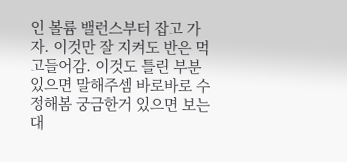인 볼륨 밸런스부터 잡고 가자. 이것만 잘 지켜도 반은 먹고들어감. 이것도 틀린 부분 있으면 말해주셈 바로바로 수정해봄 궁금한거 있으면 보는대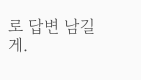로 답변 남길게.